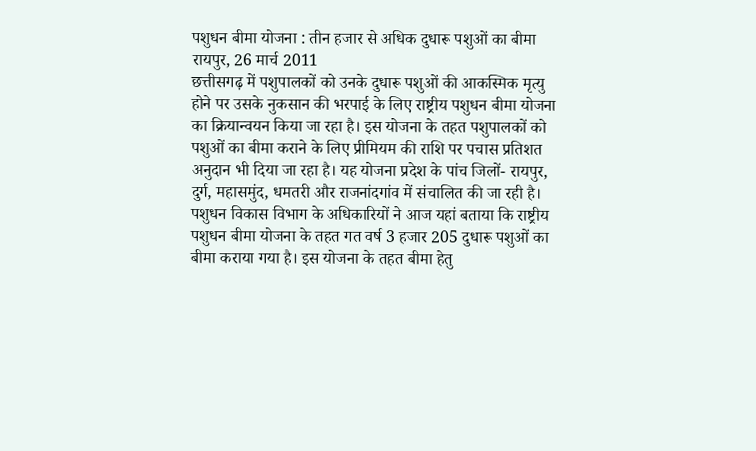पशुधन बीमा योजना : तीन हजार से अधिक दुधारू पशुओं का बीमा
रायपुर, 26 मार्च 2011
छत्तीसगढ़ में पशुपालकों को उनके दुधारू पशुओं की आकस्मिक मृत्यु होने पर उसके नुकसान की भरपाई के लिए राष्ट्रीय पशुधन बीमा योजना का क्रियान्वयन किया जा रहा है। इस योजना के तहत पशुपालकों को पशुओं का बीमा कराने के लिए प्रीमियम की राशि पर पचास प्रतिशत अनुदान भी दिया जा रहा है। यह योजना प्रदेश के पांच जिलों- रायपुर, दुर्ग, महासमुंद, धमतरी और राजनांदगांव में संचालित की जा रही है।
पशुधन विकास विभाग के अधिकारियों ने आज यहां बताया कि राष्ट्रीय पशुधन बीमा योजना के तहत गत वर्ष 3 हजार 205 दुधारू पशुओं का बीमा कराया गया है। इस योजना के तहत बीमा हेतु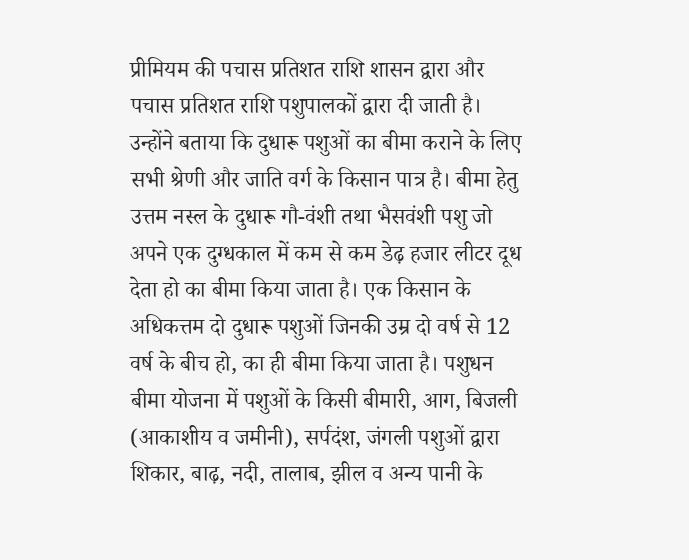प्रीमियम की पचास प्रतिशत राशि शासन द्वारा और पचास प्रतिशत राशि पशुपालकों द्वारा दी जाती है। उन्होंने बताया कि दुधारू पशुओं का बीमा कराने के लिए सभी श्रेणी और जाति वर्ग के किसान पात्र है। बीमा हेतु उत्तम नस्ल के दुधारू गौ-वंशी तथा भैसवंशी पशु जो अपने एक दुग्धकाल में कम से कम डेढ़ हजार लीटर दूध देता हो का बीमा किया जाता है। एक किसान के अधिकत्तम दो दुधारू पशुओं जिनकी उम्र दो वर्ष से 12 वर्ष के बीच हो, का ही बीमा किया जाता है। पशुधन बीमा योजना में पशुओं के किसी बीमारी, आग, बिजली (आकाशीय व जमीनी), सर्पदंश, जंगली पशुओं द्वारा शिकार, बाढ़, नदी, तालाब, झील व अन्य पानी के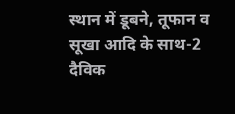स्थान में डूबने, तूफान व सूखा आदि के साथ-2 दैविक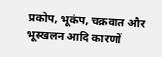प्रकोप, भूकंप, चक्रवात और भूस्खलन आदि कारणों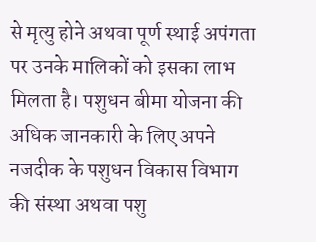से मृत्यु होने अथवा पूर्ण स्थाई अपंगता पर उनके मालिकों को इसका लाभ मिलता है। पशुधन बीमा योजना की अधिक जानकारी के लिए अपने नजदीक के पशुधन विकास विभाग की संस्था अथवा पशु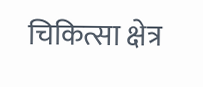चिकित्सा क्षेत्र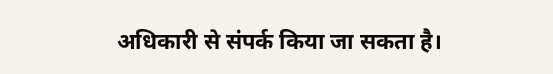अधिकारी से संपर्क किया जा सकता है।